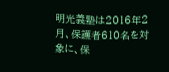明光義塾は2016年2月、保護者610名を対象に、保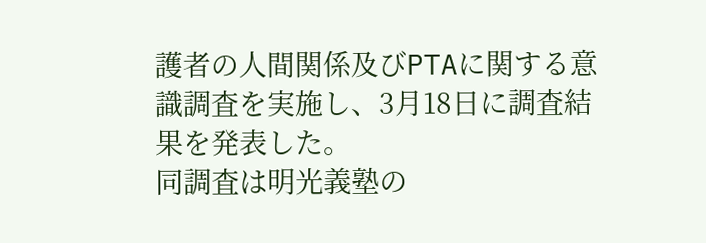護者の人間関係及びPTAに関する意識調査を実施し、3月18日に調査結果を発表した。
同調査は明光義塾の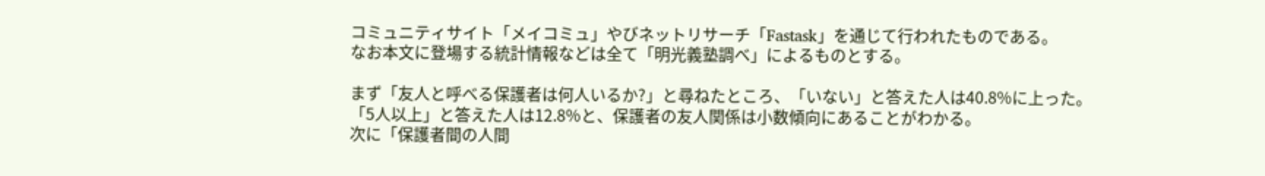コミュニティサイト「メイコミュ」やびネットリサーチ「Fastask」を通じて行われたものである。
なお本文に登場する統計情報などは全て「明光義塾調べ」によるものとする。

まず「友人と呼べる保護者は何人いるか?」と尋ねたところ、「いない」と答えた人は40.8%に上った。「5人以上」と答えた人は12.8%と、保護者の友人関係は小数傾向にあることがわかる。
次に「保護者間の人間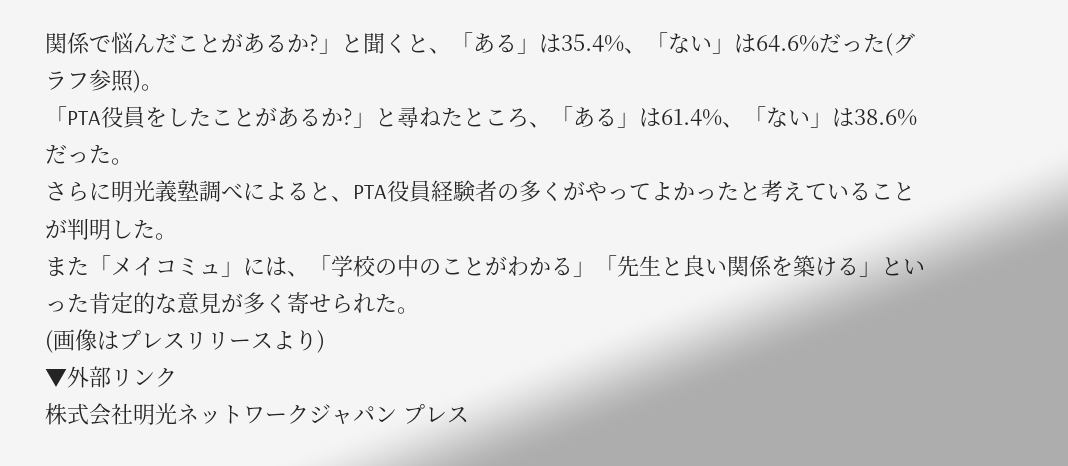関係で悩んだことがあるか?」と聞くと、「ある」は35.4%、「ない」は64.6%だった(グラフ参照)。
「PTA役員をしたことがあるか?」と尋ねたところ、「ある」は61.4%、「ない」は38.6%だった。
さらに明光義塾調べによると、PTA役員経験者の多くがやってよかったと考えていることが判明した。
また「メイコミュ」には、「学校の中のことがわかる」「先生と良い関係を築ける」といった肯定的な意見が多く寄せられた。
(画像はプレスリリースより)
▼外部リンク
株式会社明光ネットワークジャパン プレス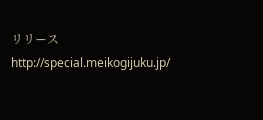リリース
http://special.meikogijuku.jp/